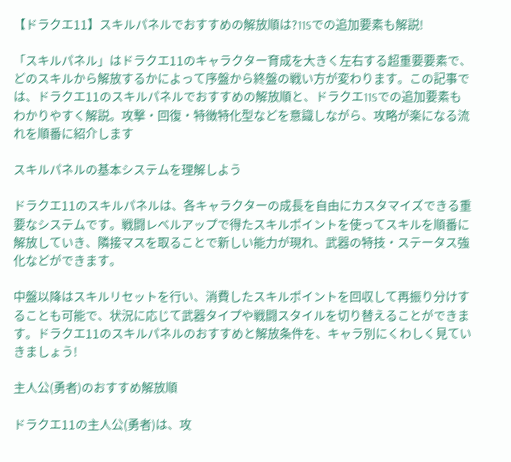【ドラクエ11】スキルパネルでおすすめの解放順は?11Sでの追加要素も解説!

「スキルパネル」はドラクエ11のキャラクター育成を大きく左右する超重要要素で、どのスキルから解放するかによって序盤から終盤の戦い方が変わります。この記事では、ドラクエ11のスキルパネルでおすすめの解放順と、ドラクエ11Sでの追加要素もわかりやすく解説。攻撃・回復・特徴特化型などを意識しながら、攻略が楽になる流れを順番に紹介します

スキルパネルの基本システムを理解しよう

ドラクエ11のスキルパネルは、各キャラクターの成長を自由にカスタマイズできる重要なシステムです。戦闘レベルアップで得たスキルポイントを使ってスキルを順番に解放していき、隣接マスを取ることで新しい能力が現れ、武器の特技・ステータス強化などができます。

中盤以降はスキルリセットを行い、消費したスキルポイントを回収して再振り分けすることも可能で、状況に応じて武器タイプや戦闘スタイルを切り替えることができます。ドラクエ11のスキルパネルのおすすめと解放条件を、キャラ別にくわしく見ていきましょう!

主人公(勇者)のおすすめ解放順

ドラクエ11の主人公(勇者)は、攻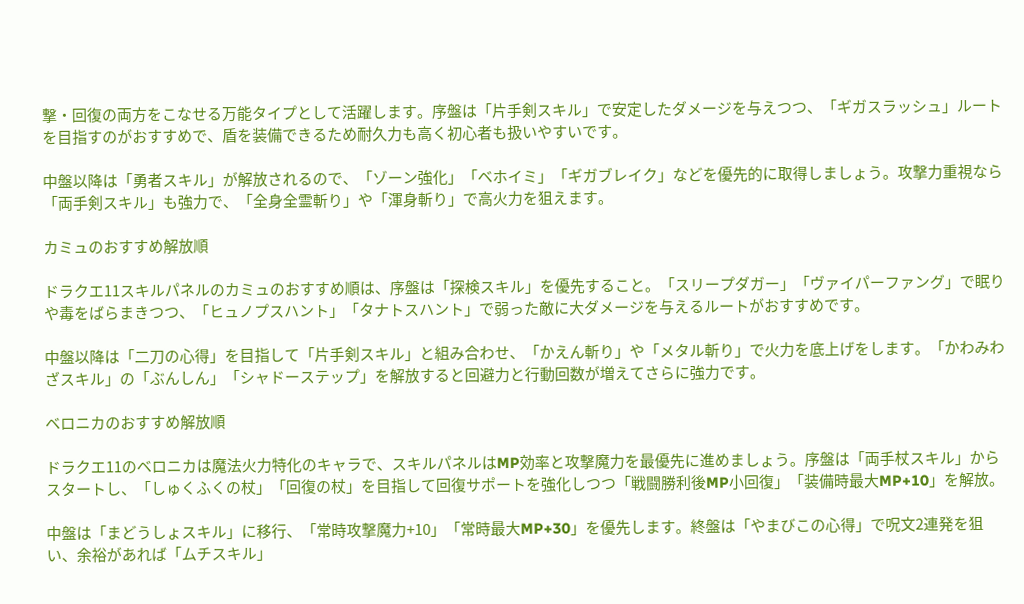撃・回復の両方をこなせる万能タイプとして活躍します。序盤は「片手剣スキル」で安定したダメージを与えつつ、「ギガスラッシュ」ルートを目指すのがおすすめで、盾を装備できるため耐久力も高く初心者も扱いやすいです。

中盤以降は「勇者スキル」が解放されるので、「ゾーン強化」「ベホイミ」「ギガブレイク」などを優先的に取得しましょう。攻撃力重視なら「両手剣スキル」も強力で、「全身全霊斬り」や「渾身斬り」で高火力を狙えます。

カミュのおすすめ解放順

ドラクエ11スキルパネルのカミュのおすすめ順は、序盤は「探検スキル」を優先すること。「スリープダガー」「ヴァイパーファング」で眠りや毒をばらまきつつ、「ヒュノプスハント」「タナトスハント」で弱った敵に大ダメージを与えるルートがおすすめです。

中盤以降は「二刀の心得」を目指して「片手剣スキル」と組み合わせ、「かえん斬り」や「メタル斬り」で火力を底上げをします。「かわみわざスキル」の「ぶんしん」「シャドーステップ」を解放すると回避力と行動回数が増えてさらに強力です。

ベロニカのおすすめ解放順

ドラクエ11のベロニカは魔法火力特化のキャラで、スキルパネルはMP効率と攻撃魔力を最優先に進めましょう。序盤は「両手杖スキル」からスタートし、「しゅくふくの杖」「回復の杖」を目指して回復サポートを強化しつつ「戦闘勝利後MP小回復」「装備時最大MP+10」を解放。

中盤は「まどうしょスキル」に移行、「常時攻撃魔力+10」「常時最大MP+30」を優先します。終盤は「やまびこの心得」で呪文2連発を狙い、余裕があれば「ムチスキル」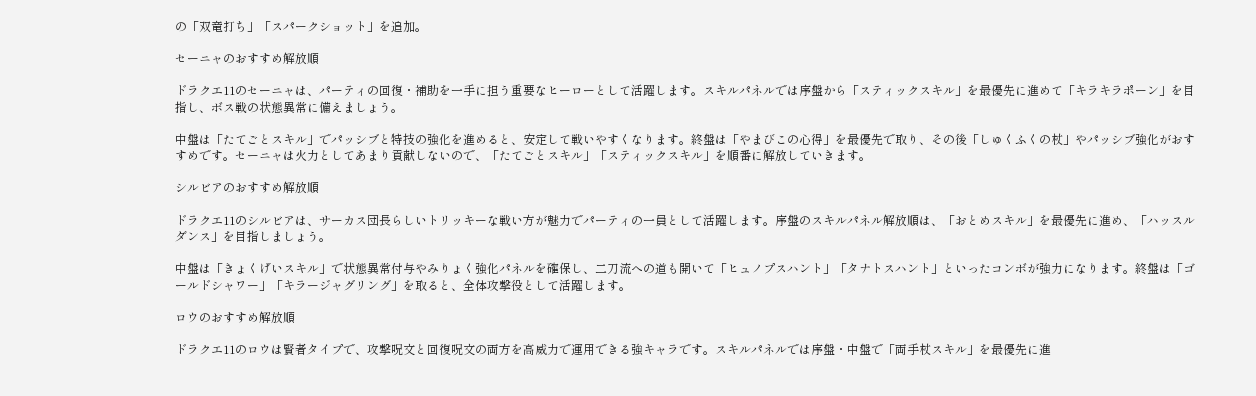の「双竜打ち」「スパークショット」を追加。

セーニャのおすすめ解放順

ドラクエ11のセーニャは、パーティの回復・補助を一手に担う重要なヒーローとして活躍します。スキルパネルでは序盤から「スティックスキル」を最優先に進めて「キラキラポーン」を目指し、ボス戦の状態異常に備えましょう。

中盤は「たてごとスキル」でパッシブと特技の強化を進めると、安定して戦いやすくなります。終盤は「やまびこの心得」を最優先で取り、その後「しゅくふくの杖」やパッシブ強化がおすすめです。セーニャは火力としてあまり貢献しないので、「たてごとスキル」「スティックスキル」を順番に解放していきます。

シルビアのおすすめ解放順

ドラクエ11のシルビアは、サーカス団長らしいトリッキーな戦い方が魅力でパーティの一員として活躍します。序盤のスキルパネル解放順は、「おとめスキル」を最優先に進め、「ハッスルダンス」を目指しましょう。

中盤は「きょくげいスキル」で状態異常付与やみりょく強化パネルを確保し、二刀流への道も開いて「ヒュノプスハント」「タナトスハント」といったコンボが強力になります。終盤は「ゴールドシャワー」「キラージャグリング」を取ると、全体攻撃役として活躍します。

ロウのおすすめ解放順

ドラクエ11のロウは賢者タイプで、攻撃呪文と回復呪文の両方を高威力で運用できる強キャラです。スキルパネルでは序盤・中盤で「両手杖スキル」を最優先に進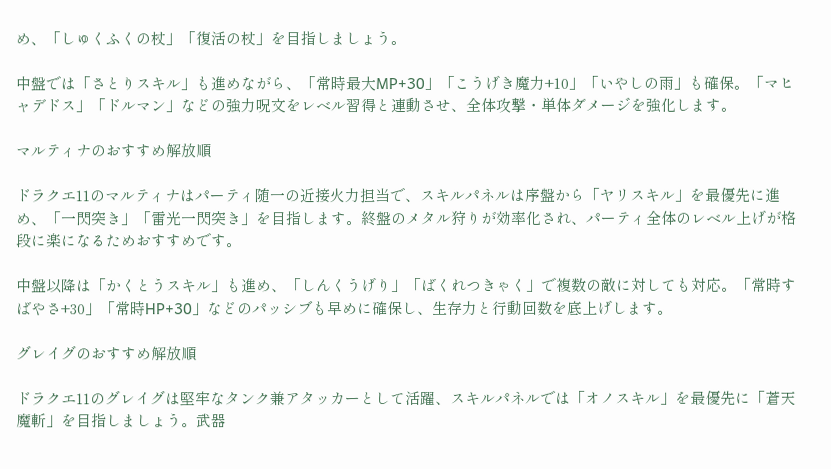め、「しゅくふくの杖」「復活の杖」を目指しましょう。

中盤では「さとりスキル」も進めながら、「常時最大MP+30」「こうげき魔力+10」「いやしの雨」も確保。「マヒャデドス」「ドルマン」などの強力呪文をレベル習得と連動させ、全体攻撃・単体ダメージを強化します。

マルティナのおすすめ解放順

ドラクエ11のマルティナはパーティ随一の近接火力担当で、スキルパネルは序盤から「ヤリスキル」を最優先に進め、「一閃突き」「雷光一閃突き」を目指します。終盤のメタル狩りが効率化され、パーティ全体のレベル上げが格段に楽になるためおすすめです。

中盤以降は「かくとうスキル」も進め、「しんくうげり」「ばくれつきゃく」で複数の敵に対しても対応。「常時すばやさ+30」「常時HP+30」などのパッシブも早めに確保し、生存力と行動回数を底上げします。

グレイグのおすすめ解放順

ドラクエ11のグレイグは堅牢なタンク兼アタッカーとして活躍、スキルパネルでは「オノスキル」を最優先に「蒼天魔斬」を目指しましょう。武器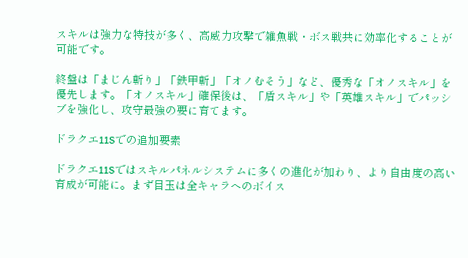スキルは強力な特技が多く、高威力攻撃で雑魚戦・ボス戦共に効率化することが可能です。

終盤は「まじん斬り」「鉄甲斬」「オノむそう」など、優秀な「オノスキル」を優先します。「オノスキル」確保後は、「盾スキル」や「英雄スキル」でパッシブを強化し、攻守最強の要に育てます。

ドラクエ11Sでの追加要素

ドラクエ11Sではスキルパネルシステムに多くの進化が加わり、より自由度の高い育成が可能に。まず目玉は全キャラへのボイス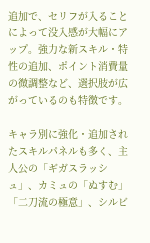追加で、セリフが入ることによって没入感が大幅にアップ。強力な新スキル・特性の追加、ポイント消費量の微調整など、選択肢が広がっているのも特徴です。

キャラ別に強化・追加されたスキルパネルも多く、主人公の「ギガスラッシュ」、カミュの「ぬすむ」「二刀流の極意」、シルビ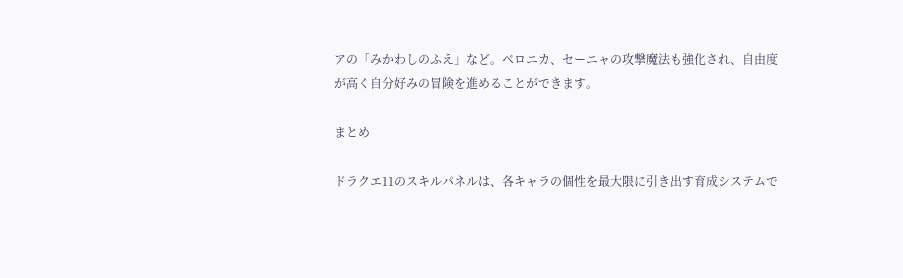アの「みかわしのふえ」など。ベロニカ、セーニャの攻撃魔法も強化され、自由度が高く自分好みの冒険を進めることができます。

まとめ

ドラクエ11のスキルパネルは、各キャラの個性を最大限に引き出す育成システムで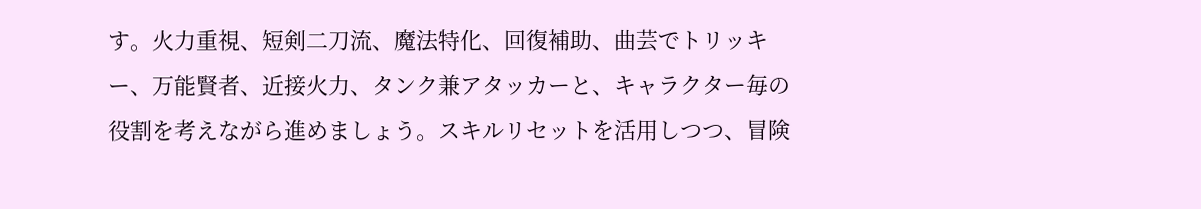す。火力重視、短剣二刀流、魔法特化、回復補助、曲芸でトリッキー、万能賢者、近接火力、タンク兼アタッカーと、キャラクター毎の役割を考えながら進めましょう。スキルリセットを活用しつつ、冒険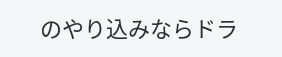のやり込みならドラ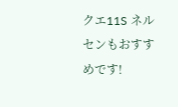クエ11S ネルセンもおすすめです!